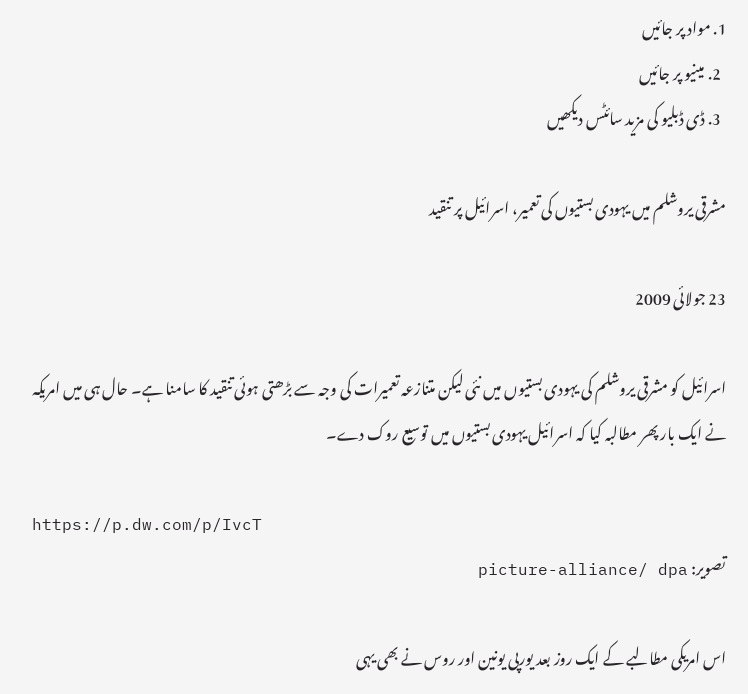1. مواد پر جائیں
  2. مینیو پر جائیں
  3. ڈی ڈبلیو کی مزید سائٹس دیکھیں

مشرقی یروشلم میں یہودی بستیوں کی تعمیر، اسرائیل پر تنقید

23 جولائی 2009

اسرائیل کو مشرقی یروشلم کی یہودی بستیوں میں نئی لیکن متنازعہ تعمیرات کی وجہ سے بڑھتی ہوئی تنقید کا سامنا ہے۔ حال ہی میں امریکہ نے ایک بار پھر مطالبہ کیا کہ اسرائیل یہودی بستیوں میں توسیع روک دے۔

https://p.dw.com/p/IvcT
تصویر: picture-alliance/ dpa

اس امریکی مطالبے کے ایک روز بعد یورپی یونین اور روس نے بھی یہی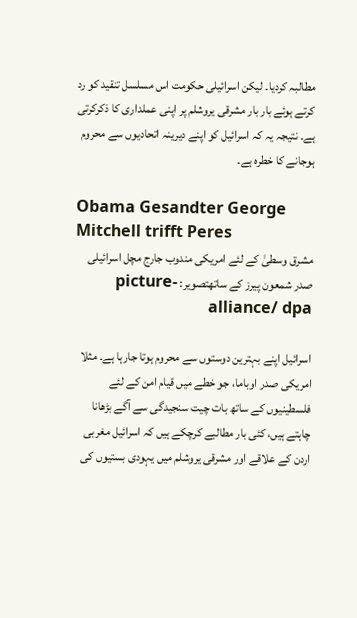مطالبہ کردیا۔ لیکن اسرائیلی حکومت اس مسلسل تنقید کو رد کرتے ہوئے بار بار مشرقی یروشلم پر اپنی عملداری کا ذکرکرتی ہے۔ نتیجہ یہ کہ اسرائیل کو اپنے دیرینہ اتحادیوں سے محروم ہوجانے کا خطرہ ہے۔

Obama Gesandter George Mitchell trifft Peres
مشرق وسطیٰ کے لئے امریکی مندوب جارج مچل اسرائیلی صدر شمعون پیرز کے ساتھتصویر: picture-alliance/ dpa

اسرائیل اپنے بہترین دوستوں سے محروم ہوتا جارہا ہے۔ مثلا امریکی صدر اوباما، جو خطے میں قیام امن کے لئے فلسطینیوں کے ساتھ بات چیت سنجیدگی سے آگے بڑھانا چاہتے ہیں، کئی بار مطالبے کرچکے ہیں کہ اسرائیل مغربی اردن کے علاقے اور مشرقی یروشلم میں یہودی بستیوں کی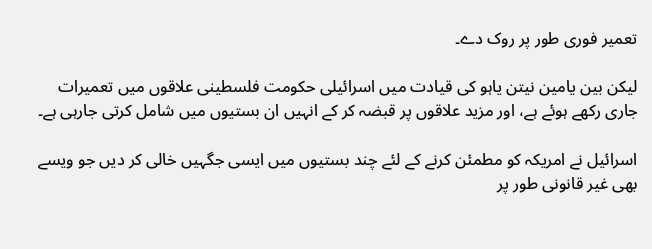تعمیر فوری طور پر روک دے۔

لیکن بین یامین نیتن یاہو کی قیادت میں اسرائیلی حکومت فلسطینی علاقوں میں تعمیرات جاری رکھے ہوئے ہے، اور مزید علاقوں پر قبضہ کر کے انہیں ان بستیوں میں شامل کرتی جارہی ہے۔

اسرائیل نے امریکہ کو مطمئن کرنے کے لئے چند بستیوں میں ایسی جگہیں خالی کر دیں جو ویسے بھی غیر قانونی طور پر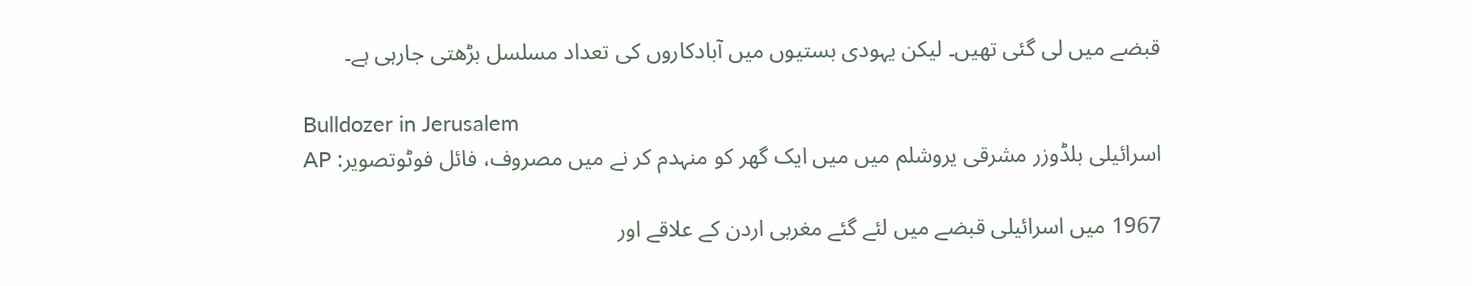قبضے میں لی گئی تھیں۔ لیکن یہودی بستیوں میں آبادکاروں کی تعداد مسلسل بڑھتی جارہی ہے۔

Bulldozer in Jerusalem
اسرائیلی بلڈوزر مشرقی یروشلم میں میں ایک گھر کو منہدم کر نے میں مصروف، فائل فوٹوتصویر: AP

1967 میں اسرائیلی قبضے میں لئے گئے مغربی اردن کے علاقے اور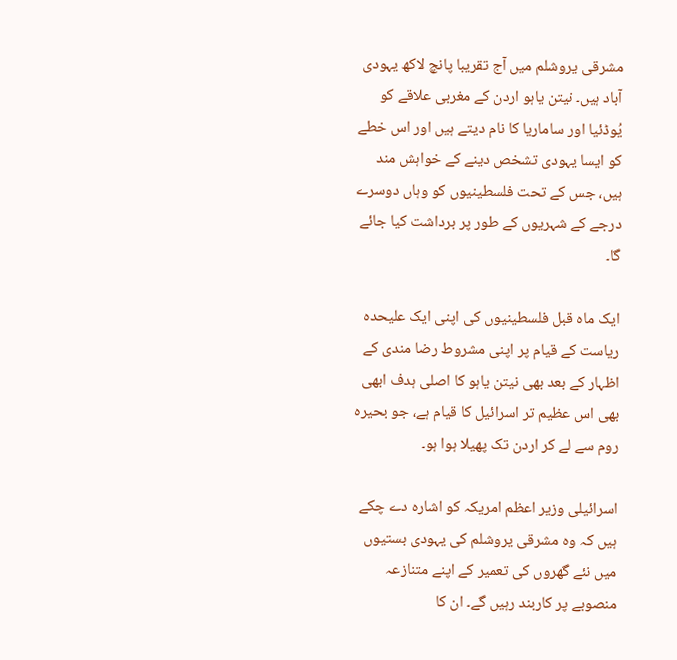مشرقی یروشلم میں آج تقریبا پانچ لاکھ یہودی آباد ہیں۔ نیتن یاہو اردن کے مغربی علاقے کو یُوڈئیا اور ساماریا کا نام دیتے ہیں اور اس خطے کو ایسا یہودی تشخص دینے کے خواہش مند ہیں، جس کے تحت فلسطینیوں کو وہاں دوسرے درجے کے شہریوں کے طور پر برداشت کیا جائے گا۔

ایک ماہ قبل فلسطینیوں کی اپنی ایک علیحدہ ریاست کے قیام پر اپنی مشروط رضا مندی کے اظہار کے بعد بھی نیتن یاہو کا اصلی ہدف ابھی بھی اس عظیم تر اسرائیل کا قیام ہے، جو بحیرہ روم سے لے کر اردن تک پھیلا ہوا ہو۔

اسرائیلی وزیر اعظم امریکہ کو اشارہ دے چکے ہیں کہ وہ مشرقی یروشلم کی یہودی بستیوں میں نئے گھروں کی تعمیر کے اپنے متنازعہ منصوبے پر کاربند رہیں گے۔ ان کا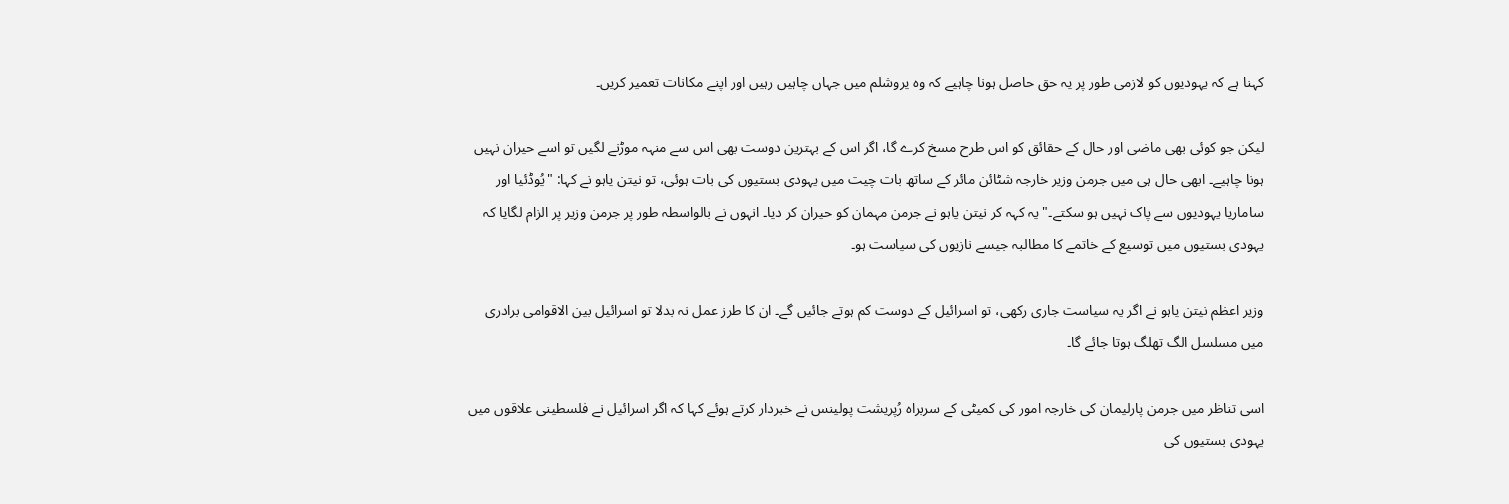کہنا ہے کہ یہودیوں کو لازمی طور پر یہ حق حاصل ہونا چاہیے کہ وہ یروشلم میں جہاں چاہیں رہیں اور اپنے مکانات تعمیر کریں۔

لیکن جو کوئی بھی ماضی اور حال کے حقائق کو اس طرح مسخ کرے گا، اگر اس کے بہترین دوست بھی اس سے منہہ موڑنے لگیں تو اسے حیران نہیں ہونا چاہیے۔ ابھی حال ہی میں جرمن وزیر خارجہ شٹائن مائر کے ساتھ بات چیت میں یہودی بستیوں کی بات ہوئی، تو نیتن یاہو نے کہا: "یُوڈئیا اور ساماریا یہودیوں سے پاک نہیں ہو سکتے۔" یہ کہہ کر نیتن یاہو نے جرمن مہمان کو حیران کر دیا۔ انہوں نے بالواسطہ طور پر جرمن وزیر پر الزام لگایا کہ یہودی بستیوں میں توسیع کے خ‍اتمے کا مطالبہ جیسے نازیوں کی سیاست ہو۔

وزیر اعظم نیتن یاہو نے اگر یہ سیاست جاری رکھی، تو اسرائیل کے دوست کم ہوتے جائیں گے۔ ان کا طرز عمل نہ بدلا تو اسرائیل بین الاقوامی برادری میں مسلسل الگ تھلگ ہوتا جائے گا۔

اسی تناظر میں جرمن پارلیمان کی خارجہ امور کی کمیٹی کے سربراہ رُپریشت پولینس نے خبردار کرتے ہوئے کہا کہ اگر اسرائیل نے فلسطینی علاقوں میں یہودی بستیوں کی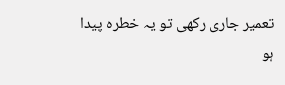تعمیر جاری رکھی تو یہ خطرہ پیدا ہو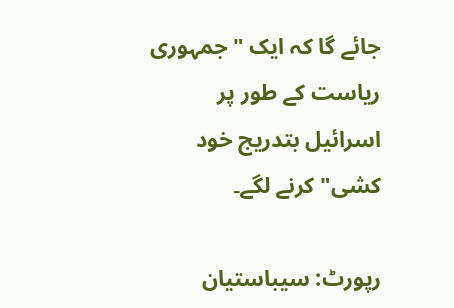جائے گا کہ ایک "جمہوری ریاست کے طور پر اسرائیل بتدریج خود کشی" کرنے لگے۔

رپورٹ: سیباستیان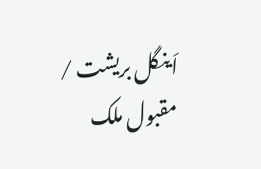اَینگل بریشت / مقبول ملک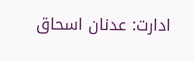ادارت: عدنان اسحاق